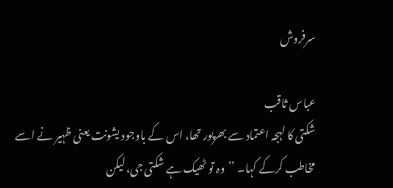سرفروش

عباس ثاقب
شکتی کا لہجہ اعتماد سے بھرپور تھا، اس کے باوجود یشونت یعنی ظہیر نے اسے مخاطب کرکے کہا۔ ’’وہ تو ٹھیک ہے شکتی جی، لیکن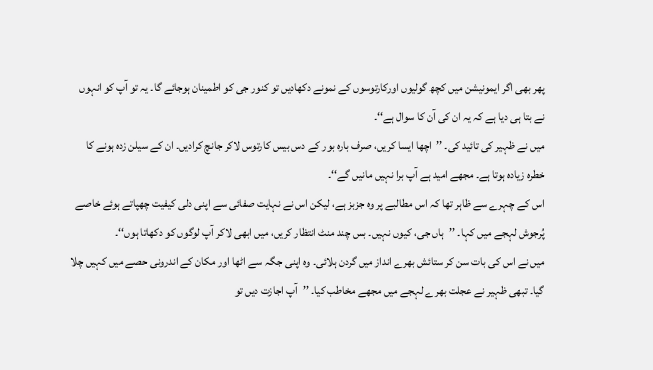پھر بھی اگر ایمونیشن میں کچھ گولیوں اورکارتوسوں کے نمونے دکھادیں تو کنور جی کو اطمینان ہوجائے گا۔ یہ تو آپ کو انہوں نے بتا ہی دیا ہے کہ یہ ان کی آن کا سوال ہے‘‘۔
میں نے ظہیر کی تائید کی۔ ’’اچھا ایسا کریں، صرف بارہ بور کے دس بیس کارتوس لاکر جانچ کرادیں۔ ان کے سیلن زدہ ہونے کا خطرہ زیادہ ہوتا ہے۔ مجھے امید ہے آپ برا نہیں مانیں گے‘‘۔
اس کے چہرے سے ظاہر تھا کہ اس مطالبے پر وہ جزبز ہے، لیکن اس نے نہایت صفائی سے اپنی دلی کیفیت چھپاتے ہوئے خاصے پُرجوش لہجے میں کہا۔ ’’ہاں جی، کیوں نہیں۔ بس چند منٹ انتظار کریں، میں ابھی لاکر آپ لوگوں کو دکھاتا ہوں‘‘۔
میں نے اس کی بات سن کر ستائش بھرے انداز میں گردن ہلائی۔ وہ اپنی جگہ سے اٹھا اور مکان کے اندرونی حصے میں کہیں چلا گیا۔ تبھی ظہیر نے عجلت بھرے لہجے میں مجھے مخاطب کیا۔ ’’آپ اجازت دیں تو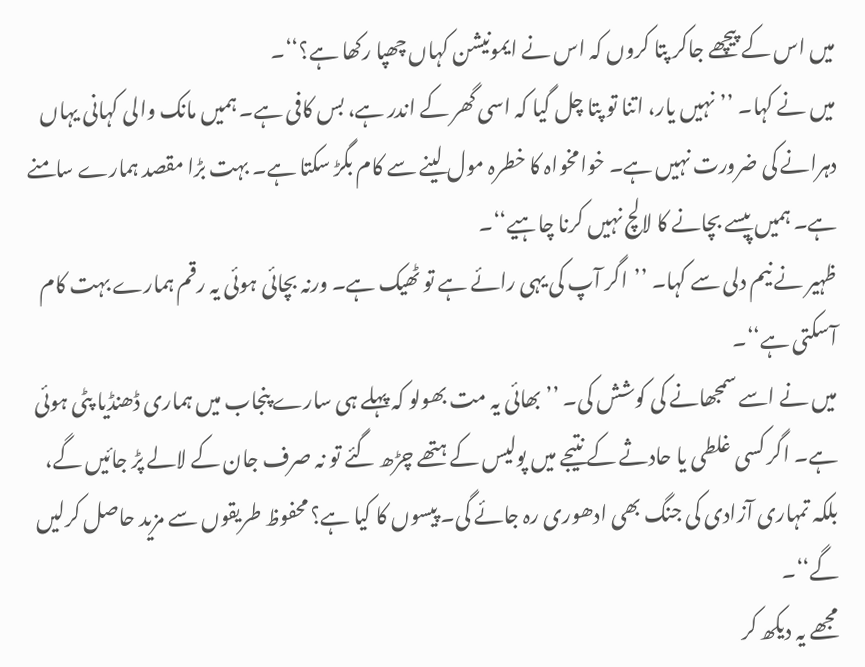میں اس کے پیچھے جاکر پتا کروں کہ اس نے ایمونیشن کہاں چھپا رکھا ہے؟‘‘۔
میں نے کہا۔ ’’نہیں یار، اتنا تو پتا چل گیا کہ اسی گھر کے اندر ہے، بس کافی ہے۔ ہمیں مانک والی کہانی یہاں دہرانے کی ضرورت نہیں ہے۔ خوامخواہ کا خطرہ مول لینے سے کام بگڑ سکتا ہے۔ بہت بڑا مقصد ہمارے سامنے ہے۔ ہمیں پیسے بچانے کا لالچ نہیں کرنا چاہیے‘‘۔
ظہیر نے نیم دلی سے کہا۔ ’’اگر آپ کی یہی رائے ہے تو ٹھیک ہے۔ ورنہ بچائی ہوئی یہ رقم ہمارے بہت کام آسکتی ہے‘‘۔
میں نے اسے سمجھانے کی کوشش کی۔ ’’بھائی یہ مت بھولو کہ پہلے ہی سارے پنجاب میں ہماری ڈھنڈیا پٹی ہوئی ہے۔ اگر کسی غلطی یا حادثے کے نتیجے میں پولیس کے ہتھے چڑھ گئے تو نہ صرف جان کے لالے پڑ جائیں گے، بلکہ تمہاری آزادی کی جنگ بھی ادھوری رہ جائے گی۔ پیسوں کا کیا ہے؟ محفوظ طریقوں سے مزید حاصل کرلیں گے‘‘۔
مجھے یہ دیکھ کر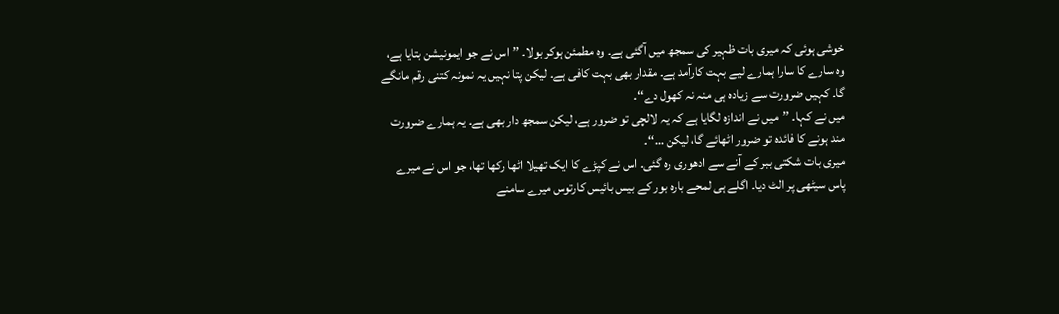خوشی ہوئی کہ میری بات ظہیر کی سمجھ میں آگئی ہے۔ وہ مطمئن ہوکر بولا۔ ’’اس نے جو ایمونیشن بتایا ہے، وہ سارے کا سارا ہمارے لیے بہت کارآمد ہے۔ مقدار بھی بہت کافی ہے۔ لیکن پتا نہیں یہ نمونہ کتنی رقم مانگے گا۔ کہیں ضرورت سے زیادہ ہی منہ نہ کھول دے‘‘۔
میں نے کہا۔ ’’میں نے اندازہ لگایا ہے کہ یہ لالچی تو ضرور ہے، لیکن سمجھ دار بھی ہے۔ یہ ہمارے ضرورت مند ہونے کا فائدہ تو ضرور اٹھائے گا، لیکن …‘‘۔
میری بات شکتی ببر کے آنے سے ادھوری رہ گئی۔ اس نے کپڑے کا ایک تھیلا اٹھا رکھا تھا، جو اس نے میرے پاس سیٹھی پر الٹ دیا۔ اگلے ہی لمحے بارہ بور کے بیس بائیس کارتوس میرے سامنے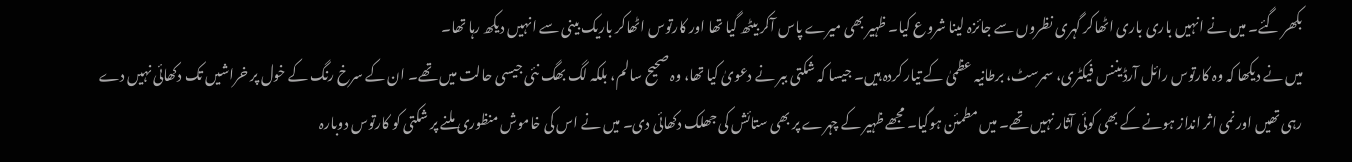بکھر گئے۔ میں نے انہیں باری باری اٹھاکر گہری نظروں سے جائزہ لینا شروع کیا۔ ظہیر بھی میرے پاس آکر بیٹھ گیا تھا اور کارتوس اٹھاکر باریک بینی سے انہیں دیکھ رہا تھا۔
میں نے دیکھا کہ وہ کارتوس رائل آرڈیننس فیکٹری، سمرسٹ، برطانیہ عظمیٰ کے تیار کردہ ہیں۔ جیسا کہ شکتی ببر نے دعویٰ کیا تھا، وہ صحیح سالم، بلکہ لگ بھگ نئی جیسی حالت میں تھے۔ ان کے سرخ رنگ کے خول پر خراشیں تک دکھائی نہیں دے رہی تھیں اور نمی اثر انداز ہونے کے بھی کوئی آثار نہیں تھے۔ میں مطمئن ہوگیا۔ مجھے ظہیر کے چہرے پر بھی ستائش کی جھلک دکھائی دی۔ میں نے اس کی خاموش منظوری ملنے پر شکتی کو کارتوس دوبارہ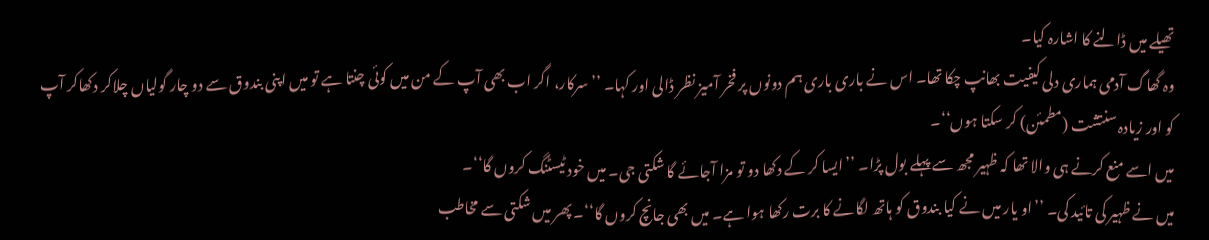تھیلے میں ڈالنے کا اشارہ کیا۔
وہ گھاگ آدمی ہماری دلی کیفیت بھانپ چکا تھا۔ اس نے باری باری ہم دونوں پر فخر آمیز نظر ڈالی اور کہا۔ ’’سرکار، اگر اب بھی آپ کے من میں کوئی چنتا ہے تو میں اپنی بندوق سے دو چار گولیاں چلاکر دکھاکر آپ کو اور زیادہ سنتشت (مطمئن) کر سکتا ہوں‘‘۔
میں اسے منع کرنے ہی والا تھا کہ ظہیر مجھ سے پہلے بول پڑا۔ ’’ایسا کر کے دکھا دو تو مزا آجائے گا شکتی جی۔ میں خود ٹیسٹنگ کروں گا‘‘۔
میں نے ظہیر کی تائید کی۔ ’’او یار میں نے کیا بندوق کو ہاتھ لگانے کا برت رکھا ہوا ہے۔ میں بھی جانچ کروں گا‘‘۔ پھر میں شکتی سے مخاطب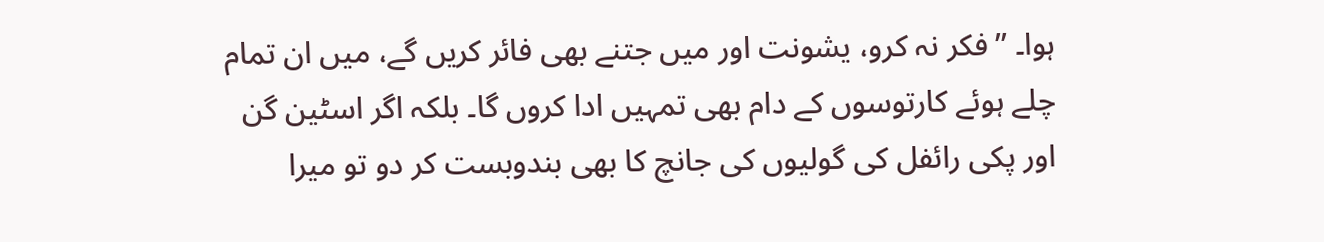ہوا۔ ’’فکر نہ کرو، یشونت اور میں جتنے بھی فائر کریں گے، میں ان تمام چلے ہوئے کارتوسوں کے دام بھی تمہیں ادا کروں گا۔ بلکہ اگر اسٹین گن اور پکی رائفل کی گولیوں کی جانچ کا بھی بندوبست کر دو تو میرا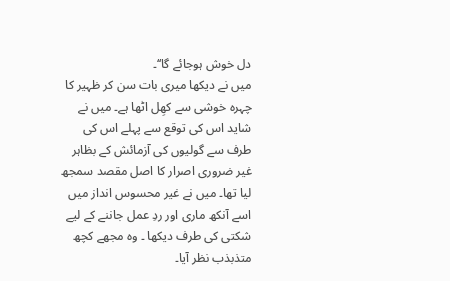دل خوش ہوجائے گا‘‘۔
میں نے دیکھا میری بات سن کر ظہیر کا چہرہ خوشی سے کھِل اٹھا ہے۔ میں نے شاید اس کی توقع سے پہلے اس کی طرف سے گولیوں کی آزمائش کے بظاہر غیر ضروری اصرار کا اصل مقصد سمجھ لیا تھا۔ میں نے غیر محسوس انداز میں اسے آنکھ ماری اور ردِ عمل جاننے کے لیے شکتی کی طرف دیکھا ۔ وہ مجھے کچھ متذبذب نظر آیا۔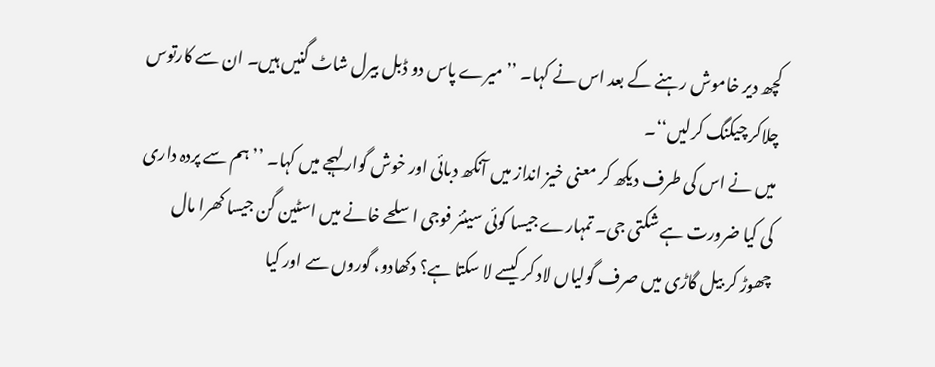کچھ دیر خاموش رہنے کے بعد اس نے کہا۔ ’’میرے پاس دو ڈبل بیرل شاٹ گنیں ہیں۔ ان سے کارتوس چلاکر چیکنگ کرلیں‘‘۔
میں نے اس کی طرف دیکھ کر معنی خیز انداز میں آنکھ دبائی اور خوش گوار لہجے میں کہا۔ ’’ہم سے پردہ داری کی کیا ضرورت ہے شکتی جی۔ تمہارے جیسا کوئی سینئر فوجی اسلحے خانے میں اسٹین گن جیسا کھرا مال چھوڑ کر بیل گاڑی میں صرف گولیاں لاد کر کیسے لا سکتا ہے؟ دکھادو، گوروں سے اور کیا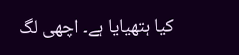کیا ہتھیایا ہے۔ اچھی لگ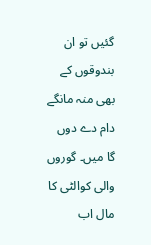گئیں تو ان بندوقوں کے بھی منہ مانگے دام دے دوں گا میں۔ گوروں والی کوالٹی کا مال اب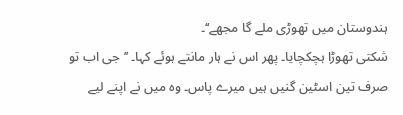ہندوستان میں تھوڑی ملے گا مجھے‘‘۔
شکتی تھوڑا ہچکچایا۔ پھر اس نے ہار مانتے ہوئے کہا۔ ’’جی اب تو صرف تین اسٹین گنیں ہیں میرے پاس۔ وہ میں نے اپنے لیے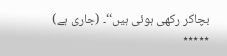بچاکر رکھی ہوئی ہیں‘‘۔ (جاری ہے)
٭٭٭٭٭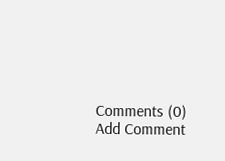Comments (0)
Add Comment